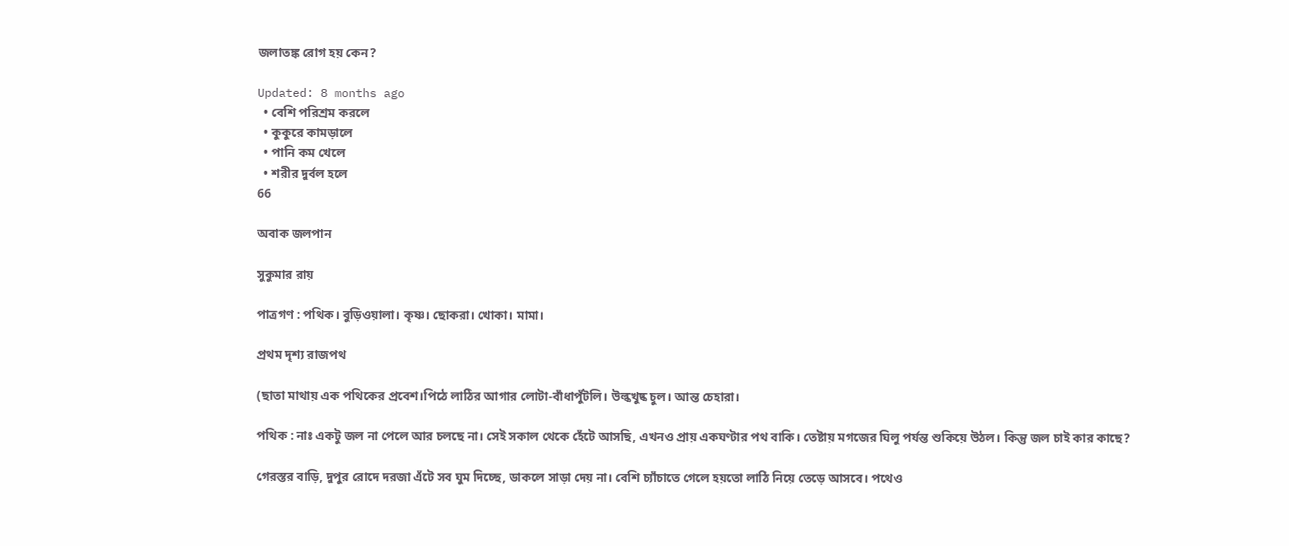জলাতঙ্ক রোগ হয় কেন?

Updated: 8 months ago
  • বেশি পরিশ্রম করলে
  • কুকুরে কামড়ালে
  • পানি কম খেলে
  • শরীর দুর্বল হলে
66

অবাক জলপান

সুকুমার রায়

পাত্রগণ : পথিক। বুড়িওয়ালা। কৃষ্ণ। ছোকরা। খোকা। মামা।

প্রথম দৃশ্য রাজপথ

(ছাতা মাথায় এক পথিকের প্রবেশ।পিঠে লাঠির আগার লোটা-বাঁধাপুঁটলি। উল্কখুষ্ক চুল। আন্ত চেহারা।

পথিক : নাঃ একটু জল না পেলে আর চলছে না। সেই সকাল থেকে হেঁটে আসছি, এখনও প্রায় একঘণ্টার পথ বাকি। তেষ্টায় মগজের ঘিলু পর্যন্ত শুকিয়ে উঠল। কিন্তু জল চাই কার কাছে?

গেরস্তর বাড়ি, দুপুর রোদে দরজা এঁটে সব ঘুম দিচ্ছে, ডাকলে সাড়া দেয় না। বেশি চ্যাঁচাতে গেলে হয়তো লাঠি নিয়ে তেড়ে আসবে। পথেও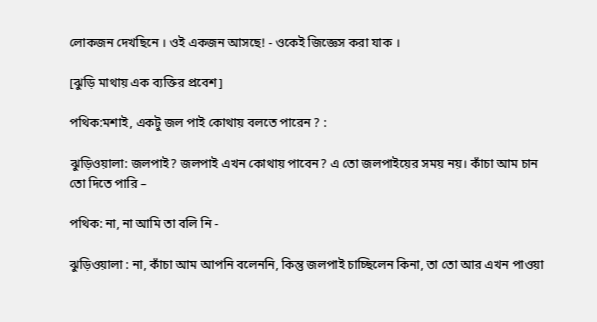লোকজন দেখছিনে । ওই একজন আসছে! - ওকেই জিজ্ঞেস করা যাক ।

[ঝুড়ি মাথায় এক ব্যক্তির প্রবেশ]

পথিক:মশাই, একটু জল পাই কোথায় বলতে পারেন ? :

ঝুড়িওয়ালা: জলপাই? জলপাই এখন কোথায় পাবেন? এ তো জলপাইয়ের সময় নয়। কাঁচা আম চান তো দিতে পারি –

পথিক: না, না আমি তা বলি নি -

ঝুড়িওয়ালা : না, কাঁচা আম আপনি বলেননি, কিন্তু জলপাই চাচ্ছিলেন কিনা, তা তো আর এখন পাওয়া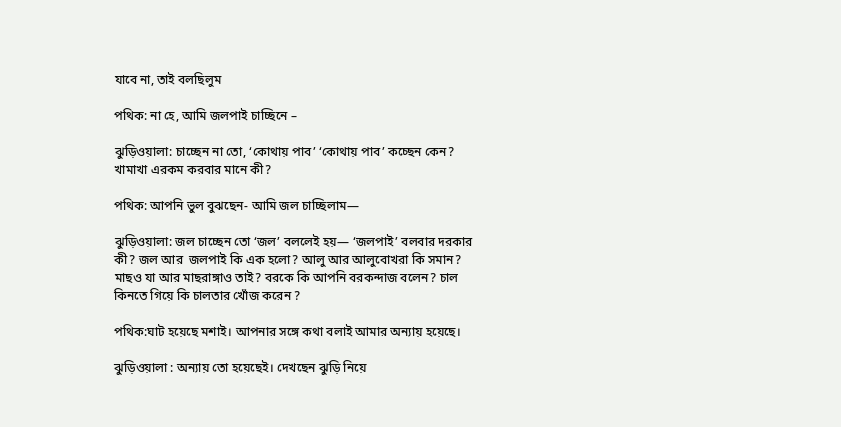যাবে না, তাই বলছিলুম

পথিক: না হে, আমি জলপাই চাচ্ছিনে –

ঝুড়িওয়ালা: চাচ্ছেন না তো, ‘কোথায় পাব’ ‘কোথায় পাব’ কচ্ছেন কেন? খামাখা এরকম করবার মানে কী?

পথিক: আপনি ভুল বুঝছেন- আমি জল চাচ্ছিলাম—

ঝুড়িওয়ালা: জল চাচ্ছেন তো ‘জল’ বললেই হয়— ‘জলপাই’ বলবার দরকার কী? জল আর  জলপাই কি এক হলো? আলু আর আলুবোখরা কি সমান? মাছও যা আর মাছরাঙ্গাও তাই? বরকে কি আপনি বরকন্দাজ বলেন? চাল কিনতে গিয়ে কি চালতার খোঁজ করেন ?

পথিক:ঘাট হয়েছে মশাই। আপনার সঙ্গে কথা বলাই আমার অন্যায় হয়েছে।

ঝুড়িওয়ালা : অন্যায় তো হয়েছেই। দেখছেন ঝুড়ি নিয়ে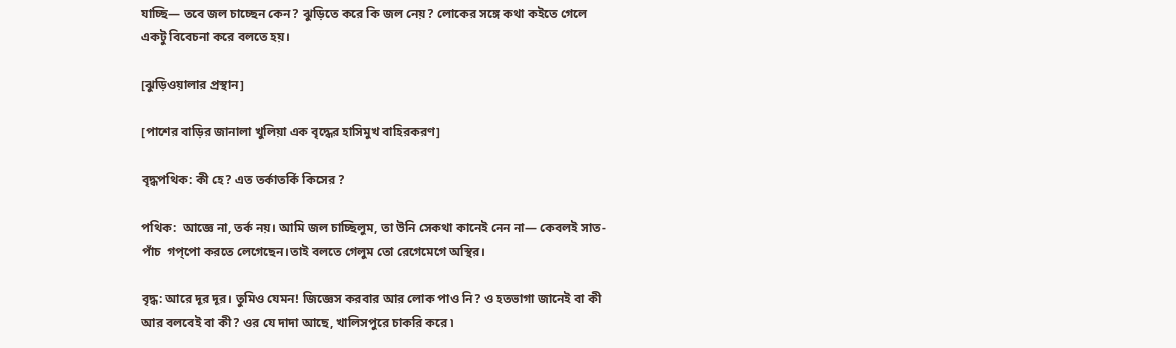যাচ্ছি— তবে জল চাচ্ছেন কেন? ঝুড়িতে করে কি জল নেয়? লোকের সঙ্গে কথা কইতে গেলে একটু বিবেচনা করে বলতে হয়।

[ঝুড়িওয়ালার প্রস্থান]

[পাশের বাড়ির জানালা খুলিয়া এক বৃদ্ধের হাসিমুখ বাহিরকরণ]

বৃদ্ধপথিক: কী হে? এত তর্কাতর্কি কিসের ?

পথিক:  আজ্ঞে না, তর্ক নয়। আমি জল চাচ্ছিলুম, তা উনি সেকথা কানেই নেন না— কেবলই সাত-পাঁচ  গপ্‌পো করতে লেগেছেন।তাই বলতে গেলুম তো রেগেমেগে অস্থির।

বৃদ্ধ: আরে দূর দূর। তুমিও যেমন! জিজ্ঞেস করবার আর লোক পাও নি? ও হতভাগা জানেই বা কী আর বলবেই বা কী? ওর যে দাদা আছে, খালিসপুরে চাকরি করে ৷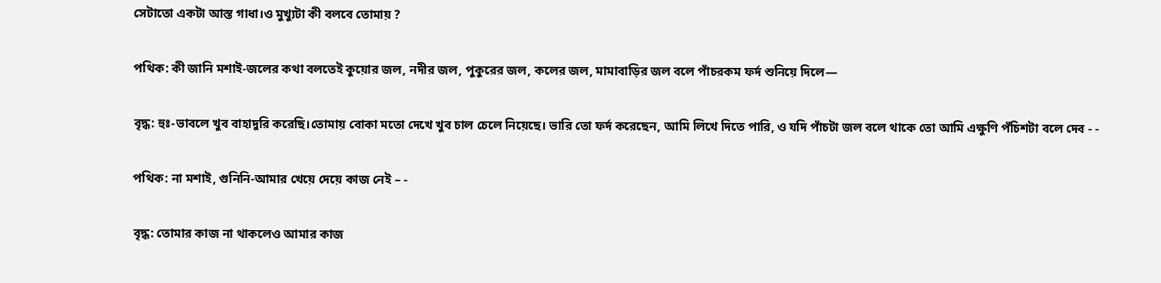সেটাতো একটা আস্ত গাধা।ও মুখ্যুটা কী বলবে তোমায় ?

পথিক: কী জানি মশাই-জলের কথা বলতেই কুয়োর জল, নদীর জল, পুকুরের জল, কলের জল, মামাবাড়ির জল বলে পাঁচরকম ফর্দ শুনিয়ে দিলে—

বৃদ্ধ: হুঃ-ভাবলে খুব বাহাদুরি করেছি।তোমায় বোকা মতো দেখে খুব চাল চেলে নিয়েছে। ভারি তো ফর্দ করেছেন, আমি লিখে দিতে পারি, ও যদি পাঁচটা জল বলে থাকে তো আমি এক্ষুণি পঁচিশটা বলে দেব - -

পথিক: না মশাই, গুনিনি-আমার খেয়ে দেয়ে কাজ নেই – -

বৃদ্ধ: তোমার কাজ না থাকলেও আমার কাজ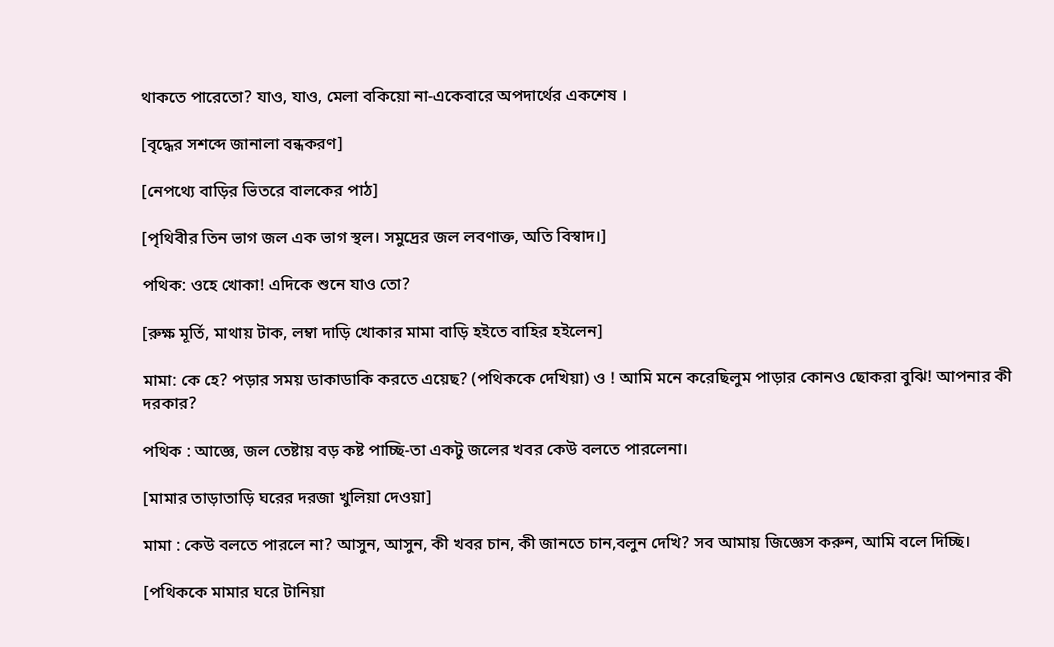থাকতে পারেতো? যাও, যাও, মেলা বকিয়ো না-একেবারে অপদার্থের একশেষ ।

[বৃদ্ধের সশব্দে জানালা বন্ধকরণ]

[নেপথ্যে বাড়ির ভিতরে বালকের পাঠ]

[পৃথিবীর তিন ভাগ জল এক ভাগ স্থল। সমুদ্রের জল লবণাক্ত, অতি বিস্বাদ।]

পথিক: ওহে খোকা! এদিকে শুনে যাও তো?

[রুক্ষ মূর্তি, মাথায় টাক, লম্বা দাড়ি খোকার মামা বাড়ি হইতে বাহির হইলেন]

মামা: কে হে? পড়ার সময় ডাকাডাকি করতে এয়েছ? (পথিককে দেখিয়া) ও ! আমি মনে করেছিলুম পাড়ার কোনও ছোকরা বুঝি! আপনার কী দরকার?

পথিক : আজ্ঞে, জল তেষ্টায় বড় কষ্ট পাচ্ছি-তা একটু জলের খবর কেউ বলতে পারলেনা।

[মামার তাড়াতাড়ি ঘরের দরজা খুলিয়া দেওয়া]

মামা : কেউ বলতে পারলে না? আসুন, আসুন, কী খবর চান, কী জানতে চান,বলুন দেখি? সব আমায় জিজ্ঞেস করুন, আমি বলে দিচ্ছি।

[পথিককে মামার ঘরে টানিয়া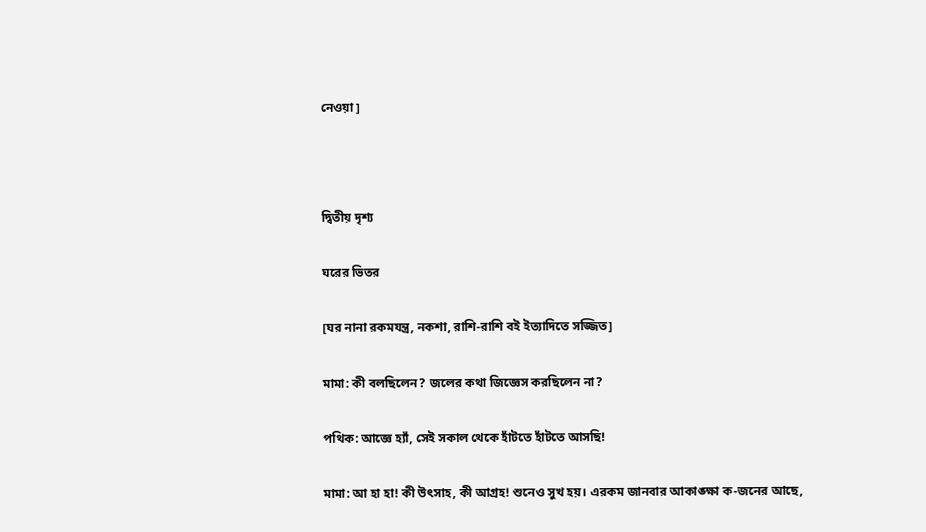নেওয়া ]



দ্বিতীয় দৃশ্য

ঘরের ভিতর

[ঘর নানা রকমযন্ত্র, নকশা, রাশি-রাশি বই ইত্যাদিতে সজ্জিত]

মামা: কী বলছিলেন? জলের কথা জিজ্ঞেস করছিলেন না?

পথিক: আজ্ঞে হ্যাঁ, সেই সকাল থেকে হাঁটতে হাঁটতে আসছি!

মামা: আ হা হা! কী উৎসাহ, কী আগ্রহ! শুনেও সুখ হয়। এরকম জানবার আকাঙ্ক্ষা ক-জনের আছে,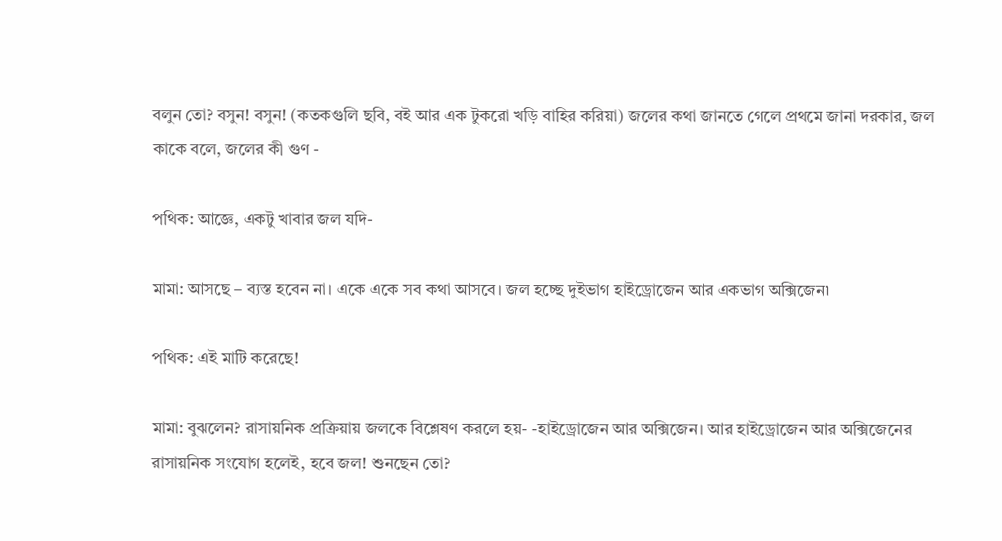বলুন তো? বসুন! বসুন! (কতকগুলি ছবি, বই আর এক টুকরো খড়ি বাহির করিয়া) জলের কথা জানতে গেলে প্রথমে জানা দরকার, জল কাকে বলে, জলের কী গুণ -

পথিক: আজ্ঞে, একটু খাবার জল যদি-

মামা: আসছে – ব্যস্ত হবেন না। একে একে সব কথা আসবে। জল হচ্ছে দুইভাগ হাইড্রোজেন আর একভাগ অক্সিজেন৷

পথিক: এই মাটি করেছে!

মামা: বুঝলেন? রাসায়নিক প্রক্রিয়ায় জলকে বিশ্লেষণ করলে হয়- -হাইড্রোজেন আর অক্সিজেন। আর হাইড্রোজেন আর অক্সিজেনের রাসায়নিক সংযোগ হলেই, হবে জল! শুনছেন তো?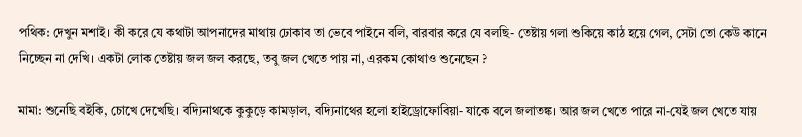পথিক: দেখুন মশাই। কী করে যে কথাটা আপনাদের মাথায় ঢোকাব তা ভেবে পাইনে বলি, বারবার করে যে বলছি- তেষ্টায় গলা শুকিয়ে কাঠ হয়ে গেল, সেটা তো কেউ কানে নিচ্ছেন না দেখি। একটা লোক তেষ্টায় জল জল করছে, তবু জল খেতে পায় না, এরকম কোথাও শুনেছেন ?

মামা: শুনেছি বইকি, চোখে দেখেছি। বদ্যিনাথকে কুকুড়ে কামড়াল, বদ্যিনাথের হলো হাইড্রোফোবিয়া- যাকে বলে জলাতঙ্ক। আর জল খেতে পারে না-যেই জল খেতে যায়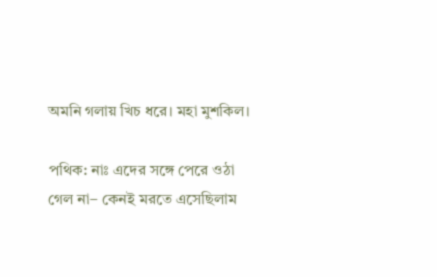অমনি গলায় খিচ ধরে। মহা মুশকিল।

পথিক: নাঃ এদের সঙ্গে পেরে ওঠা গেল না– কেনই মরতে এসেছিলাম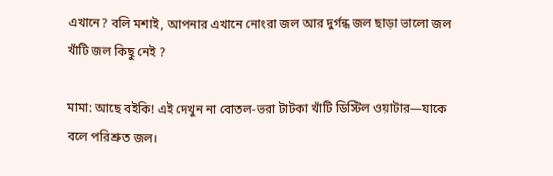এখানে? বলি মশাই, আপনার এখানে নোংরা জল আর দুর্গন্ধ জল ছাড়া ভালো জল খাঁটি জল কিছু নেই ?

মামা: আছে বইকি! এই দেখুন না বোতল-ভরা টাটকা খাঁটি ডিস্টিল ওয়াটার—যাকে বলে পরিশ্রুত জল।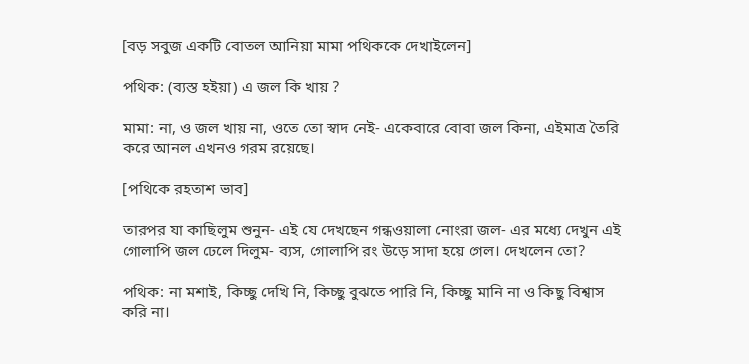[বড় সবুজ একটি বোতল আনিয়া মামা পথিককে দেখাইলেন]

পথিক: (ব্যস্ত হইয়া) এ জল কি খায় ?

মামা: না, ও জল খায় না, ওতে তো স্বাদ নেই- একেবারে বোবা জল কিনা, এইমাত্র তৈরি করে আনল এখনও গরম রয়েছে।

[পথিকে রহতাশ ভাব]

তারপর যা কাছিলুম শুনুন- এই যে দেখছেন গন্ধওয়ালা নোংরা জল- এর মধ্যে দেখুন এই গোলাপি জল ঢেলে দিলুম- ব্যস, গোলাপি রং উড়ে সাদা হয়ে গেল। দেখলেন তো?

পথিক: না মশাই, কিচ্ছু দেখি নি, কিচ্ছু বুঝতে পারি নি, কিচ্ছু মানি না ও কিছু বিশ্বাস করি না।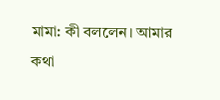মামা: কী বললেন। আমার কথা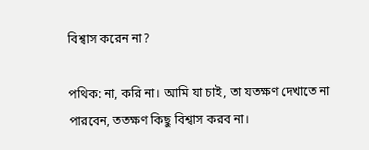বিশ্বাস করেন না?

পথিক: না, করি না। আমি যা চাই, তা যতক্ষণ দেখাতে না পারবেন, ততক্ষণ কিছু বিশ্বাস করব না।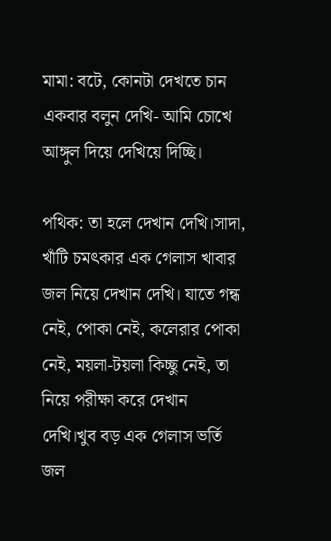মামা: বটে, কোনটা দেখতে চান একবার বলুন দেখি- আমি চোখে আঙ্গুল দিয়ে দেখিয়ে দিচ্ছি।

পথিক: তা হলে দেখান দেখি।সাদা, খাঁটি চমৎকার এক গেলাস খাবার জল নিয়ে দেখান দেখি। যাতে গন্ধ নেই, পোকা নেই, কলেরার পোকা নেই, ময়লা-টয়লা কিচ্ছু নেই, তা নিয়ে পরীক্ষা করে দেখান দেখি।খুব বড় এক গেলাস ভর্তি জল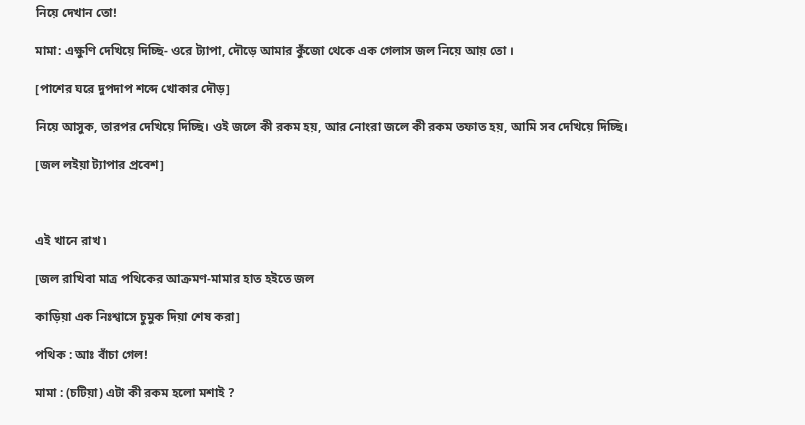নিয়ে দেখান তো!

মামা: এক্ষুণি দেখিয়ে দিচ্ছি- ওরে ট্যাপা, দৌড়ে আমার কুঁজো থেকে এক গেলাস জল নিয়ে আয় তো ।

[পাশের ঘরে দুপদাপ শব্দে খোকার দৌড়]

নিয়ে আসুক, তারপর দেখিয়ে দিচ্ছি। ওই জলে কী রকম হয়, আর নোংরা জলে কী রকম তফাত হয়, আমি সব দেখিয়ে দিচ্ছি।

[জল লইয়া ট্যাপার প্রবেশ]



এই খানে রাখ ৷

[জল রাখিবা মাত্র পথিকের আক্রমণ-মামার হাত হইতে জল

কাড়িয়া এক নিঃশ্বাসে চুমুক দিয়া শেষ করা]

পথিক : আঃ বাঁচা গেল!

মামা : (চটিয়া) এটা কী রকম হলো মশাই ?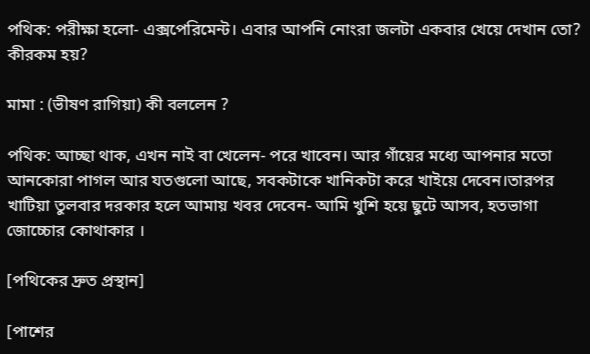পথিক: পরীক্ষা হলো- এক্সপেরিমেন্ট। এবার আপনি নোংরা জলটা একবার খেয়ে দেখান তো? কীরকম হয়?

মামা : (ভীষণ রাগিয়া) কী বললেন ?

পথিক: আচ্ছা থাক, এখন নাই বা খেলেন- পরে খাবেন। আর গাঁয়ের মধ্যে আপনার মতো আনকোরা পাগল আর যতগুলো আছে, সবকটাকে খানিকটা করে খাইয়ে দেবেন।তারপর খাটিয়া তুলবার দরকার হলে আমায় খবর দেবেন- আমি খুশি হয়ে ছুটে আসব, হতভাগা জোচ্চোর কোথাকার ।

[পথিকের দ্রুত প্রস্থান]

[পাশের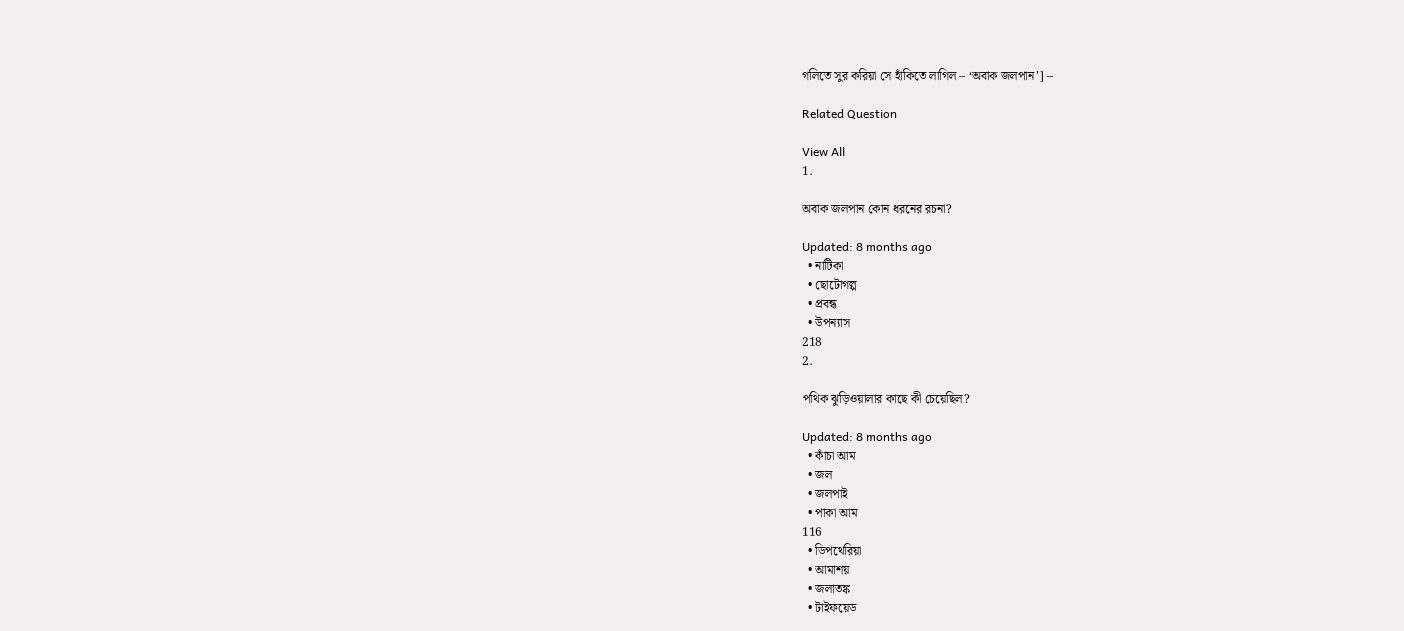গলিতে সুর করিয়া সে হাঁকিতে লাগিল – ‘অবাক জলপান’] –

Related Question

View All
1.

অবাক জলপান কোন ধরনের রচনা?

Updated: 8 months ago
  • নাটিকা
  • ছোটোগল্প
  • প্রবন্ধ
  • উপন্যাস
218
2.

পথিক ঝুড়িওয়ালার কাছে কী চেয়েছিল?

Updated: 8 months ago
  • কাঁচা আম
  • জল
  • জলপাই
  • পাকা আম
116
  • ডিপথেরিয়া
  • আমাশয়
  • জলাতঙ্ক
  • টাইফয়েড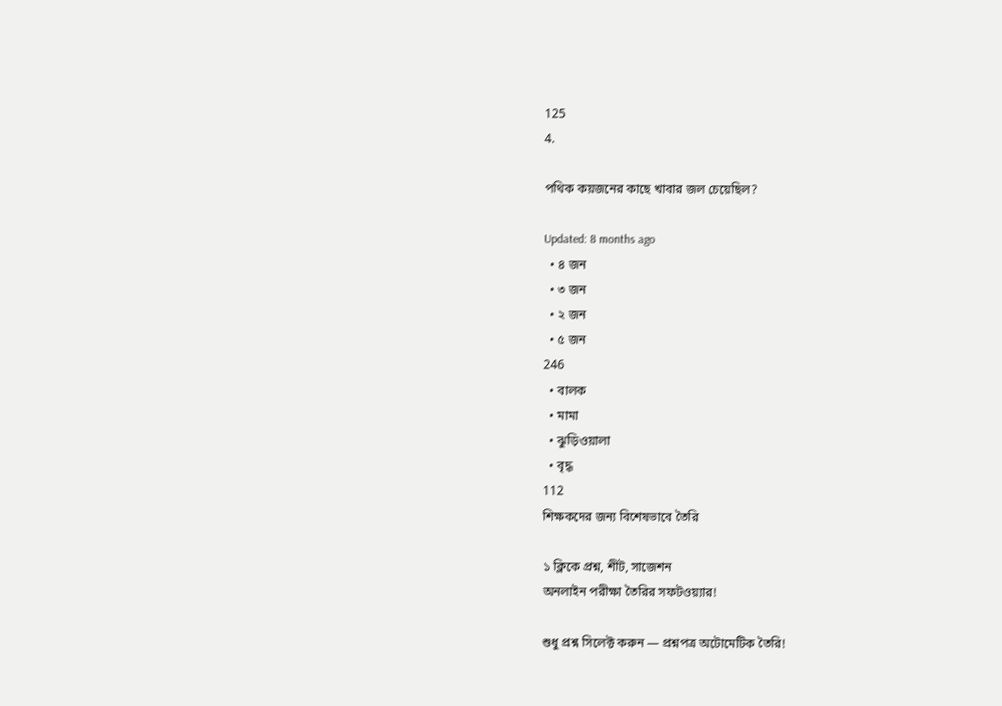125
4.

পথিক কয়জনের কাছে খাবার জল চেয়েছিল?

Updated: 8 months ago
  • ৪ জন
  • ৩ জন
  • ২ জন
  • ৫ জন
246
  • বালক
  • মামা
  • ঝুড়িওয়ালা
  • বৃদ্ধ
112
শিক্ষকদের জন্য বিশেষভাবে তৈরি

১ ক্লিকে প্রশ্ন, শীট, সাজেশন
অনলাইন পরীক্ষা তৈরির সফটওয়্যার!

শুধু প্রশ্ন সিলেক্ট করুন — প্রশ্নপত্র অটোমেটিক তৈরি!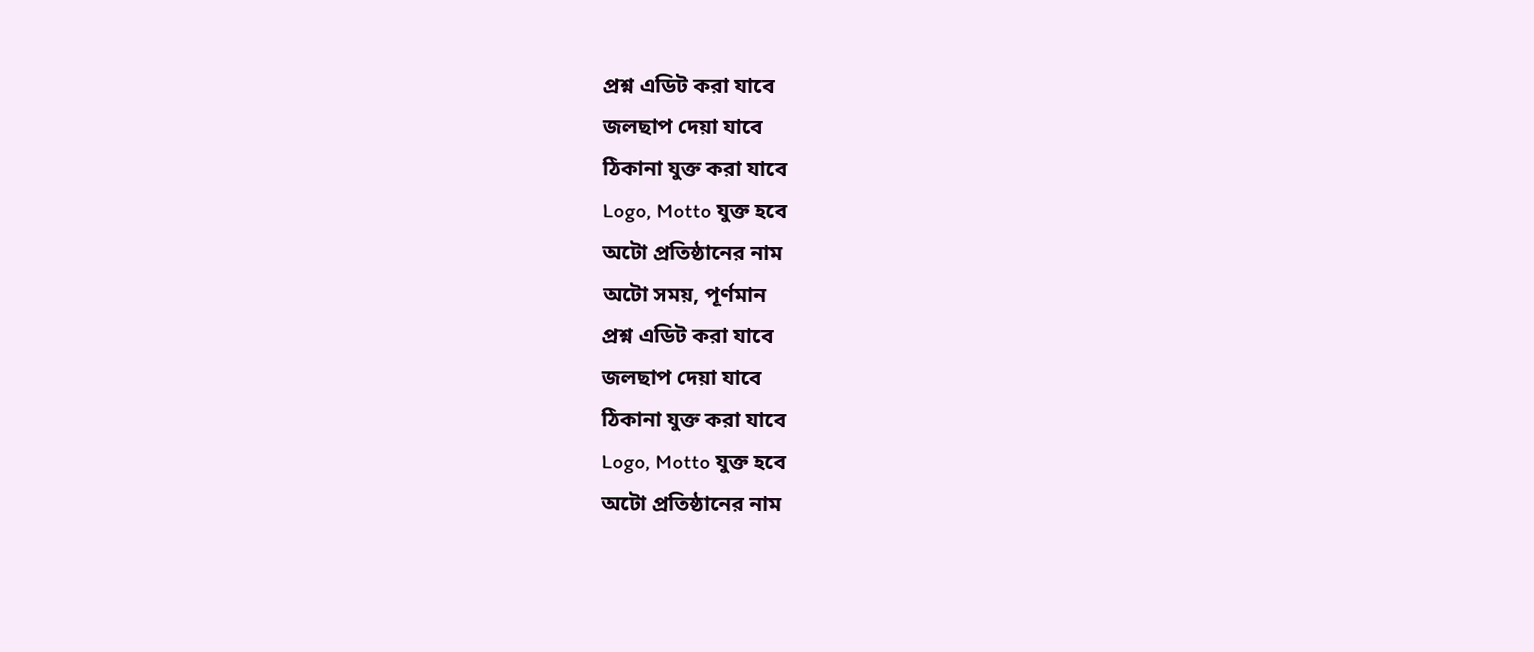প্রশ্ন এডিট করা যাবে
জলছাপ দেয়া যাবে
ঠিকানা যুক্ত করা যাবে
Logo, Motto যুক্ত হবে
অটো প্রতিষ্ঠানের নাম
অটো সময়, পূর্ণমান
প্রশ্ন এডিট করা যাবে
জলছাপ দেয়া যাবে
ঠিকানা যুক্ত করা যাবে
Logo, Motto যুক্ত হবে
অটো প্রতিষ্ঠানের নাম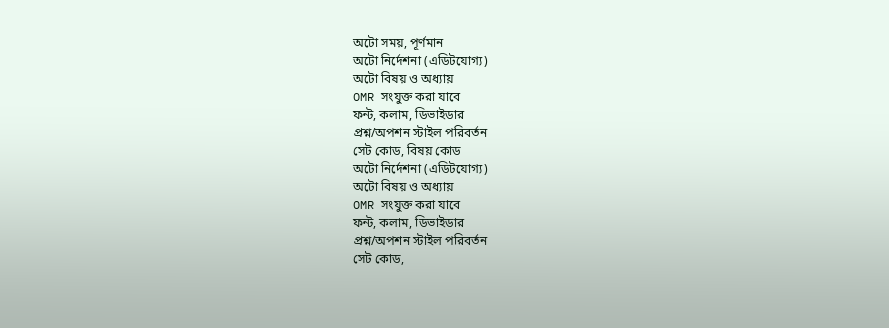অটো সময়, পূর্ণমান
অটো নির্দেশনা (এডিটযোগ্য)
অটো বিষয় ও অধ্যায়
OMR সংযুক্ত করা যাবে
ফন্ট, কলাম, ডিভাইডার
প্রশ্ন/অপশন স্টাইল পরিবর্তন
সেট কোড, বিষয় কোড
অটো নির্দেশনা (এডিটযোগ্য)
অটো বিষয় ও অধ্যায়
OMR সংযুক্ত করা যাবে
ফন্ট, কলাম, ডিভাইডার
প্রশ্ন/অপশন স্টাইল পরিবর্তন
সেট কোড,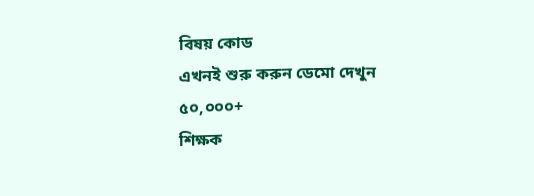বিষয় কোড
এখনই শুরু করুন ডেমো দেখুন
৫০,০০০+
শিক্ষক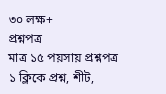৩০ লক্ষ+
প্রশ্নপত্র
মাত্র ১৫ পয়সায় প্রশ্নপত্র
১ ক্লিকে প্রশ্ন, শীট,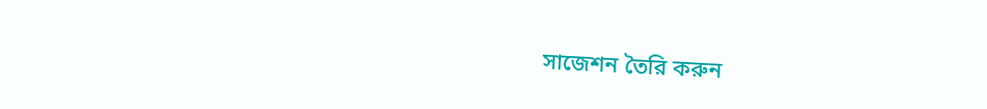সাজেশন তৈরি করুন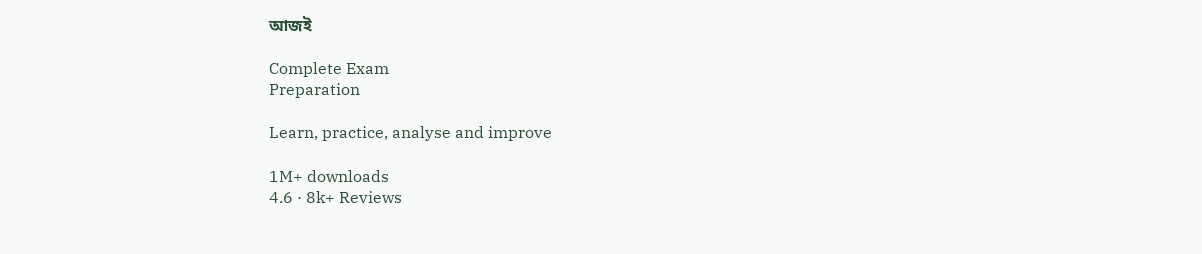আজই

Complete Exam
Preparation

Learn, practice, analyse and improve

1M+ downloads
4.6 · 8k+ Reviews